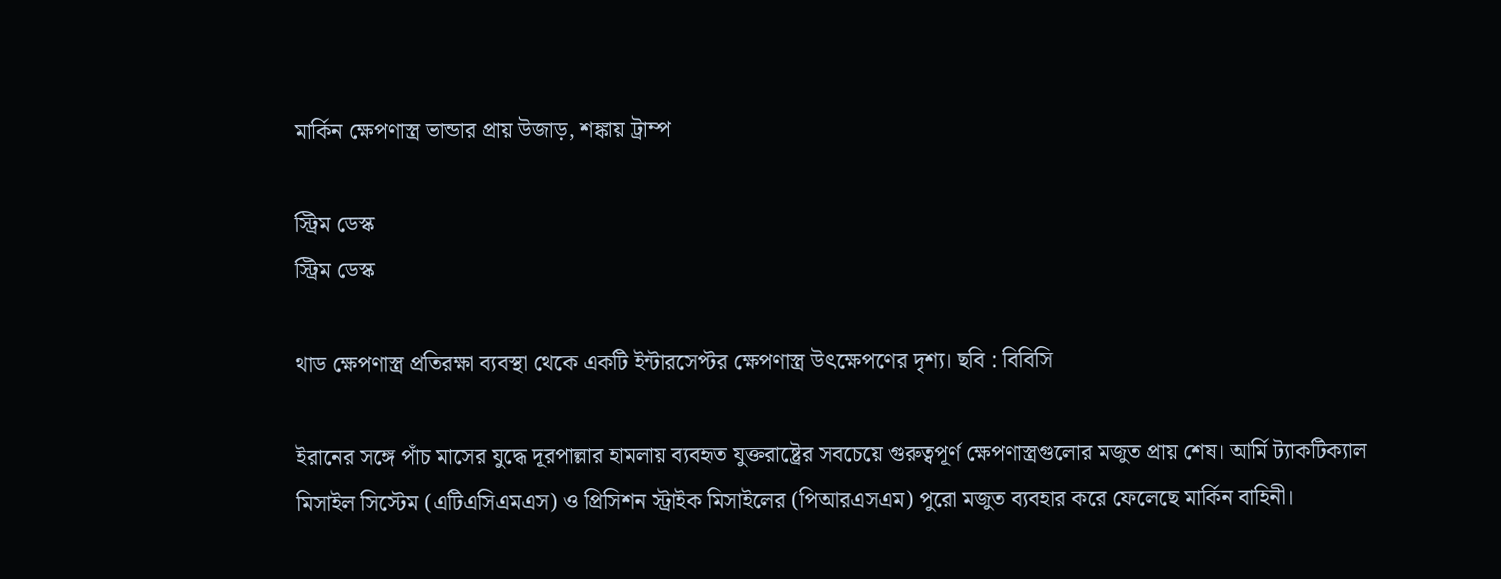মার্কিন ক্ষেপণাস্ত্র ভান্ডার প্রায় উজাড়, শঙ্কায় ট্রাম্প

স্ট্রিম ডেস্ক
স্ট্রিম ডেস্ক

থাড ক্ষেপণাস্ত্র প্রতিরক্ষা ব্যবস্থা থেকে একটি ইন্টারসেপ্টর ক্ষেপণাস্ত্র উৎক্ষেপণের দৃশ্য। ছবি : বিবিসি

ইরানের সঙ্গে পাঁচ মাসের যুদ্ধে দূরপাল্লার হামলায় ব্যবহৃত যুক্তরাষ্ট্রের সবচেয়ে গুরুত্বপূর্ণ ক্ষেপণাস্ত্রগুলোর মজুত প্রায় শেষ। আর্মি ট্যাকটিক্যাল মিসাইল সিস্টেম (এটিএসিএমএস) ও প্রিসিশন স্ট্রাইক মিসাইলের (পিআরএসএম) পুরো মজুত ব্যবহার করে ফেলেছে মার্কিন বাহিনী।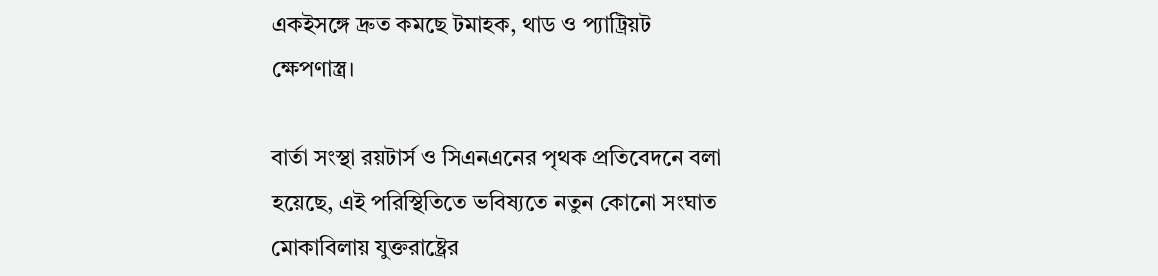একইসঙ্গে দ্রুত কমছে টমাহক, থাড ও প্যাট্রিয়ট ক্ষেপণাস্ত্র।

বার্তা সংস্থা রয়টার্স ও সিএনএনের পৃথক প্রতিবেদনে বলা হয়েছে, এই পরিস্থিতিতে ভবিষ্যতে নতুন কোনো সংঘাত মোকাবিলায় যুক্তরাষ্ট্রের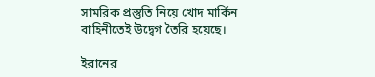সামরিক প্রস্তুতি নিয়ে খোদ মার্কিন বাহিনীতেই উদ্বেগ তৈরি হয়েছে।

ইরানের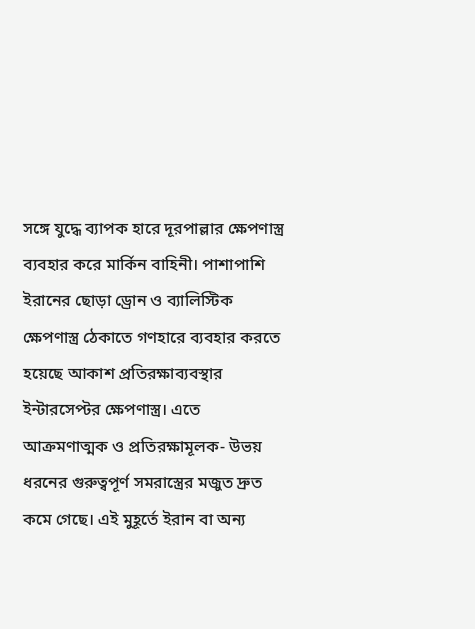সঙ্গে যুদ্ধে ব্যাপক হারে দূরপাল্লার ক্ষেপণাস্ত্র ব্যবহার করে মার্কিন বাহিনী। পাশাপাশি ইরানের ছোড়া ড্রোন ও ব্যালিস্টিক ক্ষেপণাস্ত্র ঠেকাতে গণহারে ব্যবহার করতে হয়েছে আকাশ প্রতিরক্ষাব্যবস্থার ইন্টারসেপ্টর ক্ষেপণাস্ত্র। এতে আক্রমণাত্মক ও প্রতিরক্ষামূলক- উভয় ধরনের গুরুত্বপূর্ণ সমরাস্ত্রের মজুত দ্রুত কমে গেছে। এই মুহূর্তে ইরান বা অন্য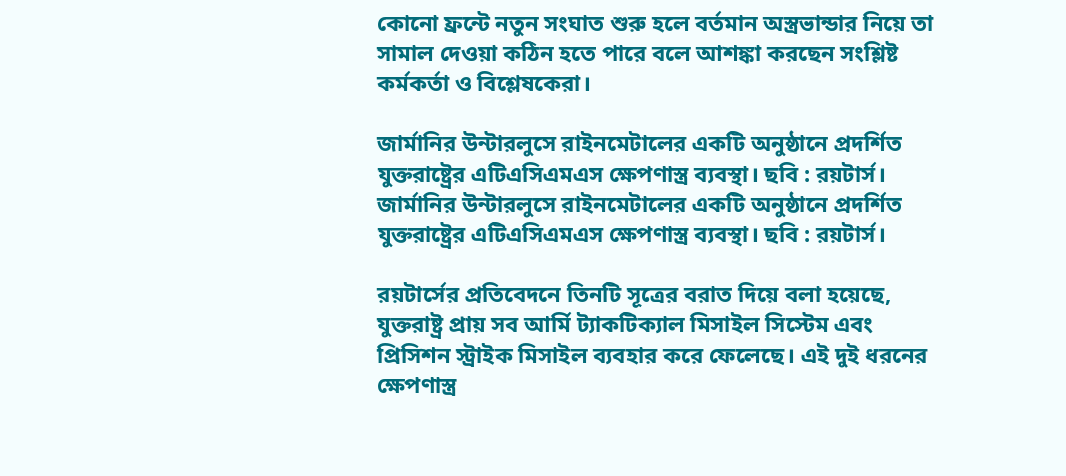কোনো ফ্রন্টে নতুন সংঘাত শুরু হলে বর্তমান অস্ত্রভান্ডার নিয়ে তা সামাল দেওয়া কঠিন হতে পারে বলে আশঙ্কা করছেন সংশ্লিষ্ট কর্মকর্তা ও বিশ্লেষকেরা।

জার্মানির উন্টারলুসে রাইনমেটালের একটি অনুষ্ঠানে প্রদর্শিত যুক্তরাষ্ট্রের এটিএসিএমএস ক্ষেপণাস্ত্র ব্যবস্থা। ছবি : রয়টার্স।
জার্মানির উন্টারলুসে রাইনমেটালের একটি অনুষ্ঠানে প্রদর্শিত যুক্তরাষ্ট্রের এটিএসিএমএস ক্ষেপণাস্ত্র ব্যবস্থা। ছবি : রয়টার্স।

রয়টার্সের প্রতিবেদনে তিনটি সূত্রের বরাত দিয়ে বলা হয়েছে, যুক্তরাষ্ট্র প্রায় সব আর্মি ট্যাকটিক্যাল মিসাইল সিস্টেম এবং প্রিসিশন স্ট্রাইক মিসাইল ব্যবহার করে ফেলেছে। এই দুই ধরনের ক্ষেপণাস্ত্র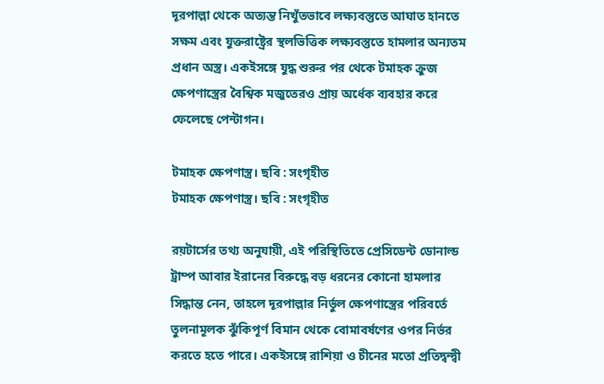দূরপাল্লা থেকে অত্যন্ত নিখুঁতভাবে লক্ষ্যবস্তুতে আঘাত হানতে সক্ষম এবং যুক্তরাষ্ট্রের স্থলভিত্তিক লক্ষ্যবস্তুতে হামলার অন্যতম প্রধান অস্ত্র। একইসঙ্গে যুদ্ধ শুরুর পর থেকে টমাহক ক্রুজ ক্ষেপণাস্ত্রের বৈশ্বিক মজুতেরও প্রায় অর্ধেক ব্যবহার করে ফেলেছে পেন্টাগন।

টমাহক ক্ষেপণাস্ত্র। ছবি : সংগৃহীত
টমাহক ক্ষেপণাস্ত্র। ছবি : সংগৃহীত

রয়টার্সের তথ্য অনুযায়ী, এই পরিস্থিতিতে প্রেসিডেন্ট ডোনাল্ড ট্রাম্প আবার ইরানের বিরুদ্ধে বড় ধরনের কোনো হামলার সিদ্ধান্ত নেন, তাহলে দূরপাল্লার নির্ভুল ক্ষেপণাস্ত্রের পরিবর্তে তুলনামূলক ঝুঁকিপূর্ণ বিমান থেকে বোমাবর্ষণের ওপর নির্ভর করতে হতে পারে। একইসঙ্গে রাশিয়া ও চীনের মতো প্রতিদ্বন্দ্বী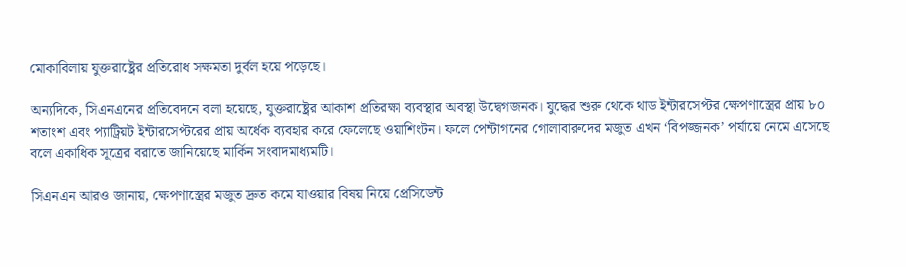মোকাবিলায় যুক্তরাষ্ট্রের প্রতিরোধ সক্ষমতা দুর্বল হয়ে পড়েছে।

অন্যদিকে, সিএনএনের প্রতিবেদনে বলা হয়েছে, যুক্তরাষ্ট্রের আকাশ প্রতিরক্ষা ব্যবস্থার অবস্থা উদ্বেগজনক। যুদ্ধের শুরু থেকে থাড ইন্টারসেপ্টর ক্ষেপণাস্ত্রের প্রায় ৮০ শতাংশ এবং প্যাট্রিয়ট ইন্টারসেপ্টরের প্রায় অর্ধেক ব্যবহার করে ফেলেছে ওয়াশিংটন। ফলে পেন্টাগনের গোলাবারুদের মজুত এখন ‘বিপজ্জনক’ পর্যায়ে নেমে এসেছে বলে একাধিক সূত্রের বরাতে জানিয়েছে মার্কিন সংবাদমাধ্যমটি।

সিএনএন আরও জানায়, ক্ষেপণাস্ত্রের মজুত দ্রুত কমে যাওয়ার বিষয় নিয়ে প্রেসিডেন্ট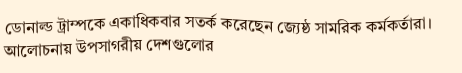ডোনাল্ড ট্রাম্পকে একাধিকবার সতর্ক করেছেন জ্যেষ্ঠ সামরিক কর্মকর্তারা। আলোচনায় উপসাগরীয় দেশগুলোর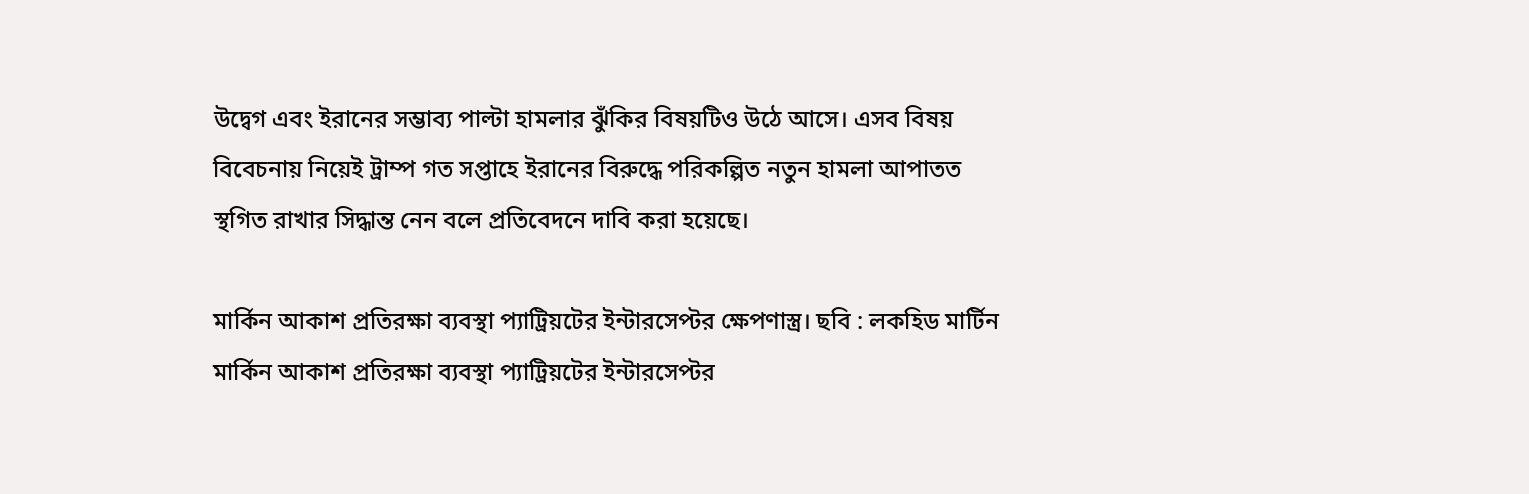উদ্বেগ এবং ইরানের সম্ভাব্য পাল্টা হামলার ঝুঁকির বিষয়টিও উঠে আসে। এসব বিষয় বিবেচনায় নিয়েই ট্রাম্প গত সপ্তাহে ইরানের বিরুদ্ধে পরিকল্পিত নতুন হামলা আপাতত স্থগিত রাখার সিদ্ধান্ত নেন বলে প্রতিবেদনে দাবি করা হয়েছে।

মার্কিন আকাশ প্রতিরক্ষা ব্যবস্থা প্যাট্রিয়টের ইন্টারসেপ্টর ক্ষেপণাস্ত্র। ছবি : লকহিড মার্টিন
মার্কিন আকাশ প্রতিরক্ষা ব্যবস্থা প্যাট্রিয়টের ইন্টারসেপ্টর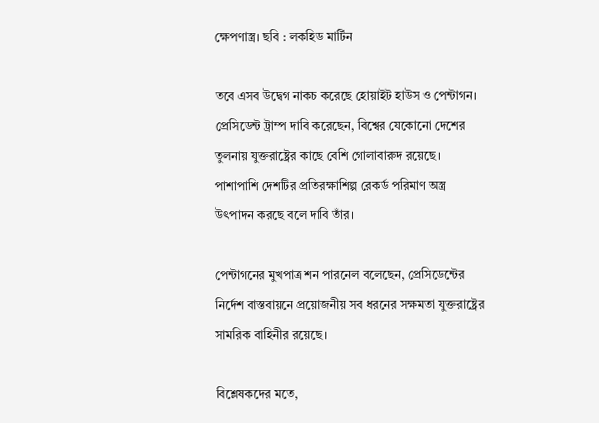ক্ষেপণাস্ত্র। ছবি : লকহিড মার্টিন

তবে এসব উদ্বেগ নাকচ করেছে হোয়াইট হাউস ও পেন্টাগন। প্রেসিডেন্ট ট্রাম্প দাবি করেছেন, বিশ্বের যেকোনো দেশের তুলনায় যুক্তরাষ্ট্রের কাছে বেশি গোলাবারুদ রয়েছে। পাশাপাশি দেশটির প্রতিরক্ষাশিল্প রেকর্ড পরিমাণ অস্ত্র উৎপাদন করছে বলে দাবি তাঁর।

পেন্টাগনের মুখপাত্র শন পারনেল বলেছেন, প্রেসিডেন্টের নির্দেশ বাস্তবায়নে প্রয়োজনীয় সব ধরনের সক্ষমতা যুক্তরাষ্ট্রের সামরিক বাহিনীর রয়েছে।

বিশ্লেষকদের মতে,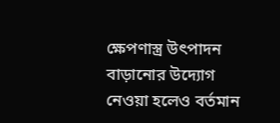ক্ষেপণাস্ত্র উৎপাদন বাড়ানোর উদ্যোগ নেওয়া হলেও বর্তমান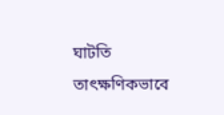ঘাটতি তাৎক্ষণিকভাবে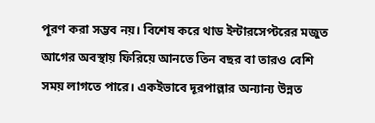পূরণ করা সম্ভব নয়। বিশেষ করে থাড ইন্টারসেপ্টরের মজুত আগের অবস্থায় ফিরিয়ে আনতে তিন বছর বা তারও বেশি সময় লাগতে পারে। একইভাবে দূরপাল্লার অন্যান্য উন্নত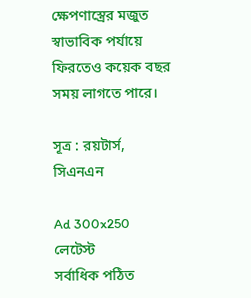ক্ষেপণাস্ত্রের মজুত স্বাভাবিক পর্যায়ে ফিরতেও কয়েক বছর সময় লাগতে পারে।

সূত্র : রয়টার্স, সিএনএন

Ad 300x250
লেটেস্ট
সর্বাধিক পঠিত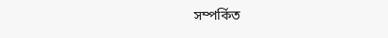সম্পর্কিত